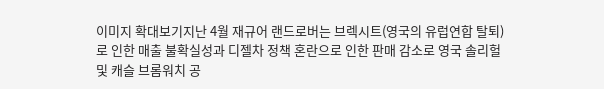이미지 확대보기지난 4월 재규어 랜드로버는 브렉시트(영국의 유럽연합 탈퇴)로 인한 매출 불확실성과 디젤차 정책 혼란으로 인한 판매 감소로 영국 솔리헐 및 캐슬 브롬워치 공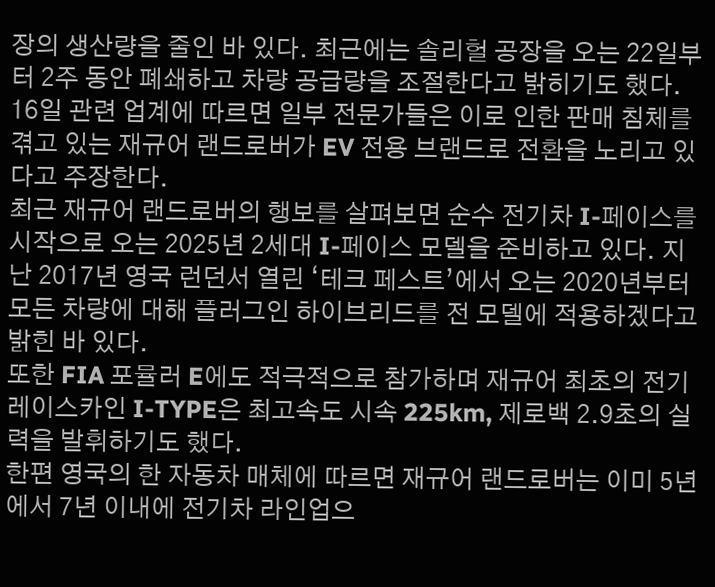장의 생산량을 줄인 바 있다. 최근에는 솔리헐 공장을 오는 22일부터 2주 동안 폐쇄하고 차량 공급량을 조절한다고 밝히기도 했다.
16일 관련 업계에 따르면 일부 전문가들은 이로 인한 판매 침체를 겪고 있는 재규어 랜드로버가 EV 전용 브랜드로 전환을 노리고 있다고 주장한다.
최근 재규어 랜드로버의 행보를 살펴보면 순수 전기차 I-페이스를 시작으로 오는 2025년 2세대 I-페이스 모델을 준비하고 있다. 지난 2017년 영국 런던서 열린 ‘테크 페스트’에서 오는 2020년부터 모든 차량에 대해 플러그인 하이브리드를 전 모델에 적용하겠다고 밝힌 바 있다.
또한 FIA 포뮬러 E에도 적극적으로 참가하며 재규어 최초의 전기 레이스카인 I-TYPE은 최고속도 시속 225km, 제로백 2.9초의 실력을 발휘하기도 했다.
한편 영국의 한 자동차 매체에 따르면 재규어 랜드로버는 이미 5년에서 7년 이내에 전기차 라인업으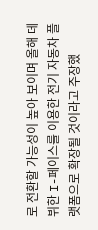로 전환할 가능성이 높아 보이며 올해 데뷔한 I-페이스를 이용한 전기 자동차 플랫폼으로 확장될 것이라고 주장했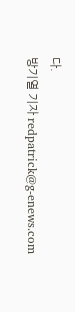다.
방기열 기자 redpatrick@g-enews.com